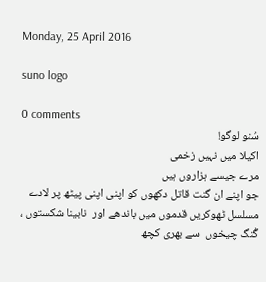Monday, 25 April 2016

suno logo

0 comments
سُنو لوگو!
اکیلا میں نہیں زخمی
مرے جیسے ہزاروں ہیں
جو اپنے ان گنت قاتل دکھوں کو اپنی اپنی پیٹھ پر لادے
مسلسل ٹھوکریں قدموں میں باندھے اور  نابینا شکستوں ، گُنگ چیخوں  سے بھری کچھ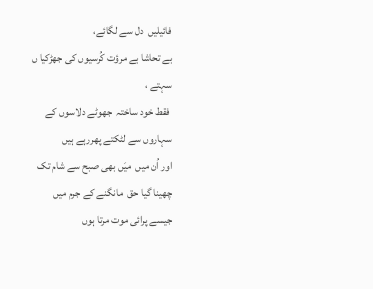فائیلیں  دل سے لگائے،
بے تحاشا بے مرؤت کُرسیوں کی جھڑکیا ں سہتے ،
 فقط خود ساختہ  جھوٹے دلاسوں کے سہاروں سے لٹکتے پھررہے ہیں
اور اُن میں  میَں بھی صبح سے شام تک  چھینا گیا حق  مانگنے کے جرم میں
جیسے پرائی موت مرتا ہوں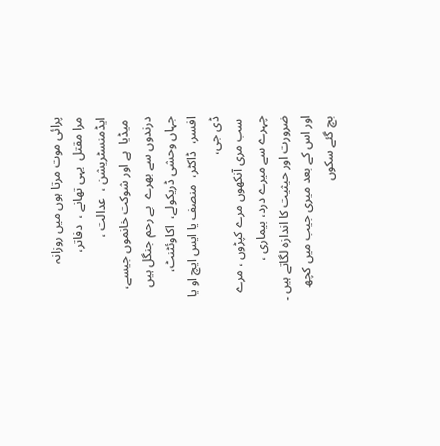پرائی موت مرتا ہوں میں روزانہ
مرا مقتل  یہی تھانے ،  دفاتر،  ایڈمنسٹریشن ،  عدالت ،
 میڈیا  ہے اور شوکت خانموں جیسے،
درندوں سے بھرے  بے رحم جنگل ہیں
جہاں وحشی ڈریکولے،  اکاوئٹنٹ،  افسر،  ڈاکٹر،  منصف یا ایس ایچ او یا ڈی جی،
 سب مری آنکھوں مرے کپڑوں ، مرے چہرے سے میرے درد، بیماری ، ضرورت اور حیثیت کا اندازہ لگاتے ہیں ۔
اور اس کے بعد میری جیب میں کچھ بچ گئے سکوں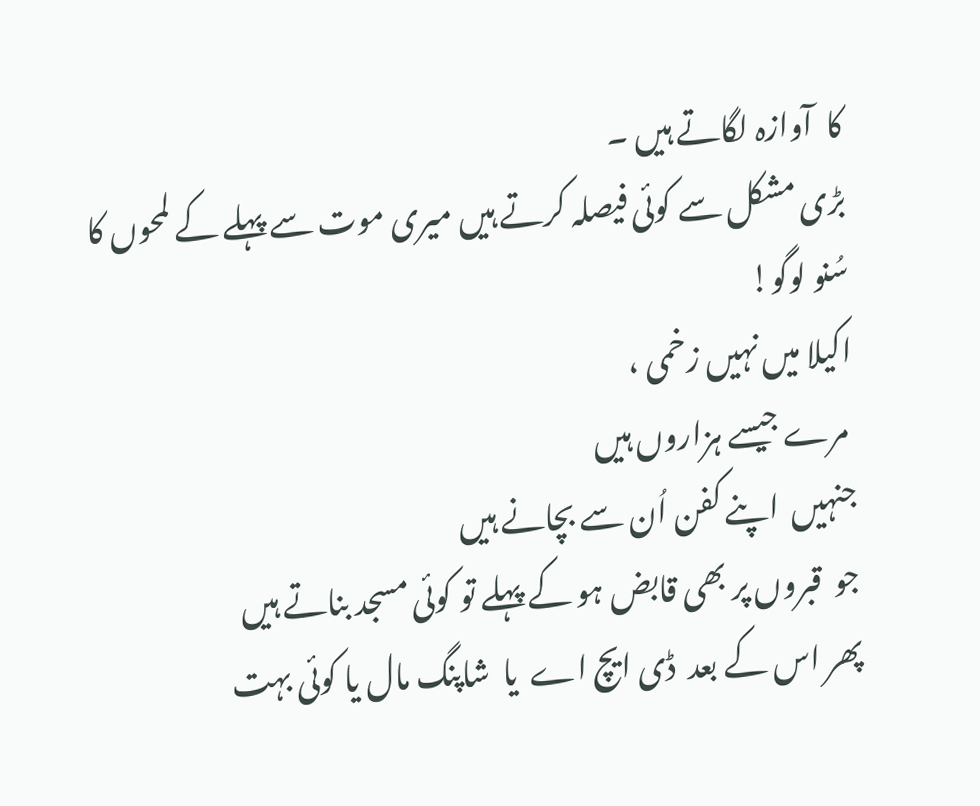کا  آوازہ لگاتے ہیں ۔
بڑی مشکل سے کوئی فیصلہ کرتے ہیں میری موت سے پہلے کے لمحوں کا
سُنو لوگو!
اکیلا میں نہیں زخمی ،
 مرے جیسے ہزاروں ہیں
جنہیں  اپنے کفن اُن سے بچانے ہیں
جو  قبروں پر بھی قابض ہو کے پہلے تو کوئی مسجد بناتے ہیں
پھر اس کے بعد  ڈی ایچ اے  یا  شاپنگ مال یا کوئی بہت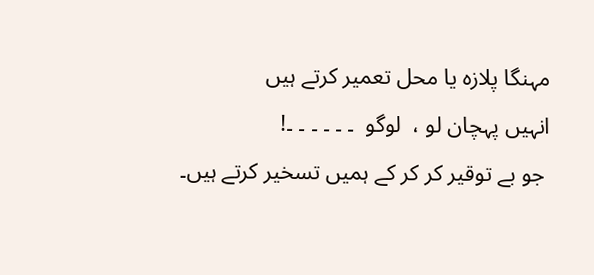مہنگا پلازہ یا محل تعمیر کرتے ہیں
انہیں پہچان لو ،  لوگو  ۔ ۔ ۔ ۔ ۔ ۔!
 جو بے توقیر کر کر کے ہمیں تسخیر کرتے ہیں۔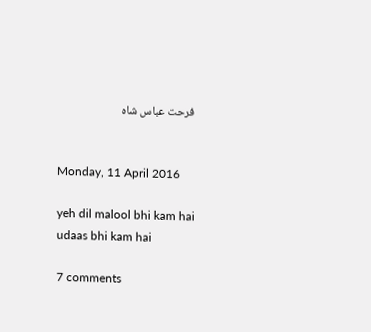فرحت عباس شاہ


Monday, 11 April 2016

yeh dil malool bhi kam hai udaas bhi kam hai

7 comments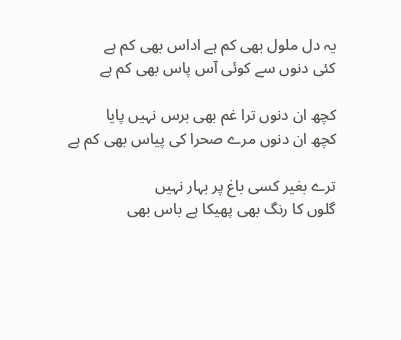یہ دل ملول بھی کم ہے اداس بھی کم ہے
کئی دنوں سے کوئی آس پاس بھی کم ہے

کچھ ان دنوں ترا غم بھی برس نہیں پایا
کچھ ان دنوں مرے صحرا کی پیاس بھی کم ہے

ترے بغیر کسی باغ پر بہار نہیں
گلوں کا رنگ بھی پھیکا ہے باس بھی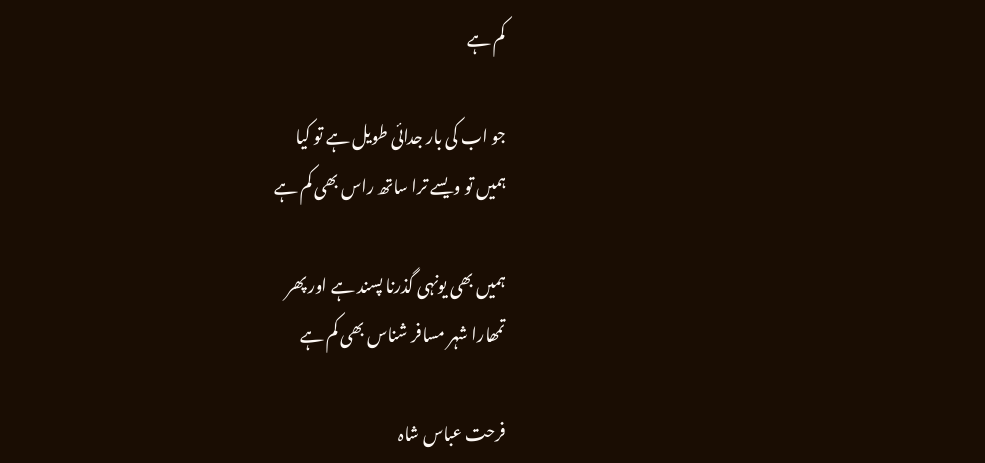کم ہے

جو اب کی بار جدائی طویل ہے تو کیا
ہمیں تو ویسے ترا ساتھ راس بھی کم ہے

ہمیں بھی یونہی گذرنا پسند ہے اور پھر
تمھارا شہر مسافر شناس بھی کم ہے

فرحت عباس شاہ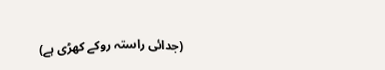(جدائی راستہ روکے کھڑی ہے)